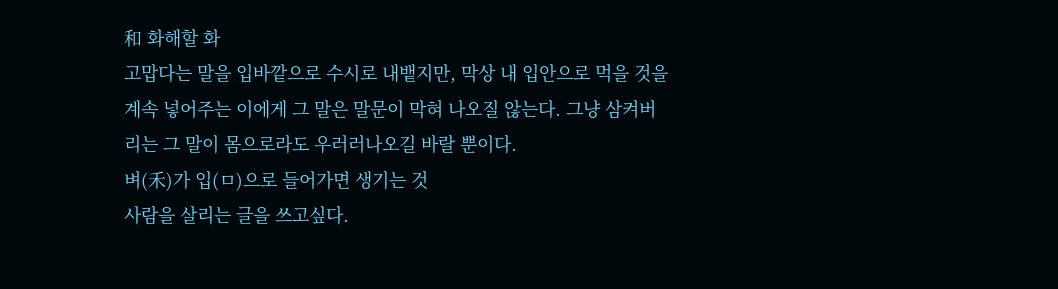和 화해할 화
고맙다는 말을 입바깥으로 수시로 내뱉지만, 막상 내 입안으로 먹을 것을 계속 넣어주는 이에게 그 말은 말문이 막혀 나오질 않는다. 그냥 삼켜버리는 그 말이 몸으로라도 우러러나오길 바랄 뿐이다.
벼(禾)가 입(ㅁ)으로 들어가면 생기는 것
사람을 살리는 글을 쓰고싶다.